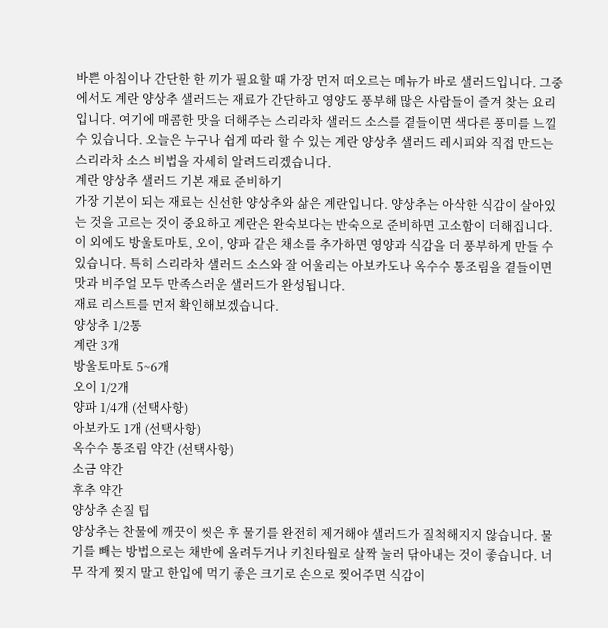바쁜 아침이나 간단한 한 끼가 필요할 때 가장 먼저 떠오르는 메뉴가 바로 샐러드입니다. 그중에서도 계란 양상추 샐러드는 재료가 간단하고 영양도 풍부해 많은 사람들이 즐겨 찾는 요리입니다. 여기에 매콤한 맛을 더해주는 스리라차 샐러드 소스를 곁들이면 색다른 풍미를 느낄 수 있습니다. 오늘은 누구나 쉽게 따라 할 수 있는 계란 양상추 샐러드 레시피와 직접 만드는 스리라차 소스 비법을 자세히 알려드리겠습니다.
계란 양상추 샐러드 기본 재료 준비하기
가장 기본이 되는 재료는 신선한 양상추와 삶은 계란입니다. 양상추는 아삭한 식감이 살아있는 것을 고르는 것이 중요하고 계란은 완숙보다는 반숙으로 준비하면 고소함이 더해집니다. 이 외에도 방울토마토, 오이, 양파 같은 채소를 추가하면 영양과 식감을 더 풍부하게 만들 수 있습니다. 특히 스리라차 샐러드 소스와 잘 어울리는 아보카도나 옥수수 통조림을 곁들이면 맛과 비주얼 모두 만족스러운 샐러드가 완성됩니다.
재료 리스트를 먼저 확인해보겠습니다.
양상추 1/2통
계란 3개
방울토마토 5~6개
오이 1/2개
양파 1/4개 (선택사항)
아보카도 1개 (선택사항)
옥수수 통조림 약간 (선택사항)
소금 약간
후추 약간
양상추 손질 팁
양상추는 찬물에 깨끗이 씻은 후 물기를 완전히 제거해야 샐러드가 질척해지지 않습니다. 물기를 빼는 방법으로는 채반에 올려두거나 키친타월로 살짝 눌러 닦아내는 것이 좋습니다. 너무 작게 찢지 말고 한입에 먹기 좋은 크기로 손으로 찢어주면 식감이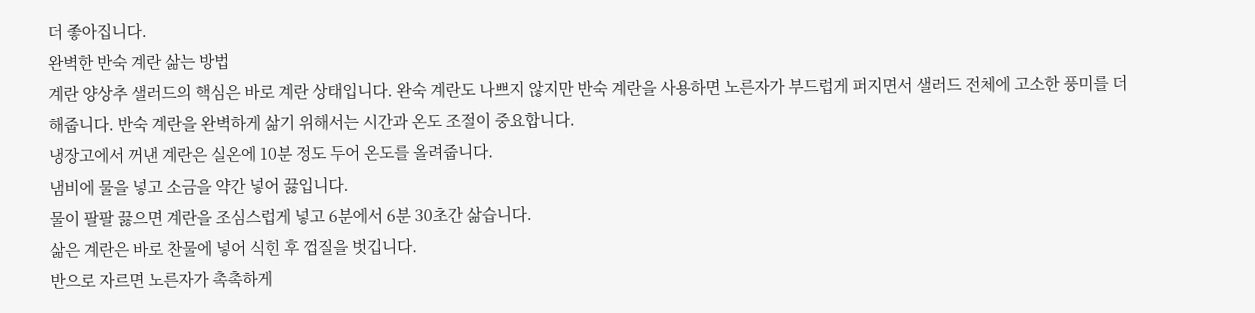더 좋아집니다.
완벽한 반숙 계란 삶는 방법
계란 양상추 샐러드의 핵심은 바로 계란 상태입니다. 완숙 계란도 나쁘지 않지만 반숙 계란을 사용하면 노른자가 부드럽게 퍼지면서 샐러드 전체에 고소한 풍미를 더해줍니다. 반숙 계란을 완벽하게 삶기 위해서는 시간과 온도 조절이 중요합니다.
냉장고에서 꺼낸 계란은 실온에 10분 정도 두어 온도를 올려줍니다.
냄비에 물을 넣고 소금을 약간 넣어 끓입니다.
물이 팔팔 끓으면 계란을 조심스럽게 넣고 6분에서 6분 30초간 삶습니다.
삶은 계란은 바로 찬물에 넣어 식힌 후 껍질을 벗깁니다.
반으로 자르면 노른자가 촉촉하게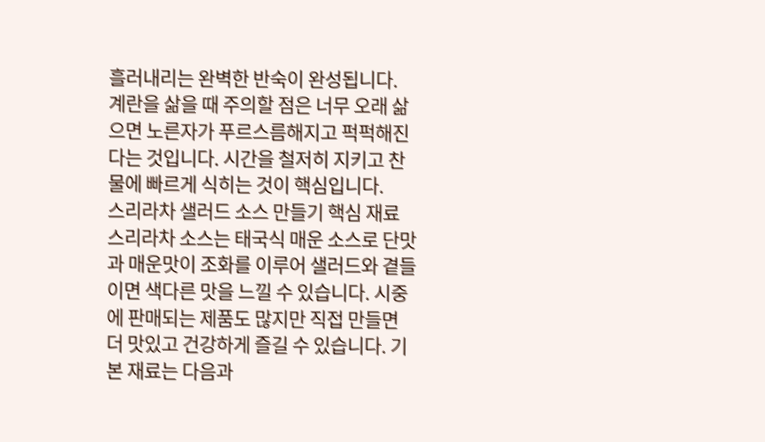흘러내리는 완벽한 반숙이 완성됩니다.
계란을 삶을 때 주의할 점은 너무 오래 삶으면 노른자가 푸르스름해지고 퍽퍽해진다는 것입니다. 시간을 철저히 지키고 찬물에 빠르게 식히는 것이 핵심입니다.
스리라차 샐러드 소스 만들기 핵심 재료
스리라차 소스는 태국식 매운 소스로 단맛과 매운맛이 조화를 이루어 샐러드와 곁들이면 색다른 맛을 느낄 수 있습니다. 시중에 판매되는 제품도 많지만 직접 만들면 더 맛있고 건강하게 즐길 수 있습니다. 기본 재료는 다음과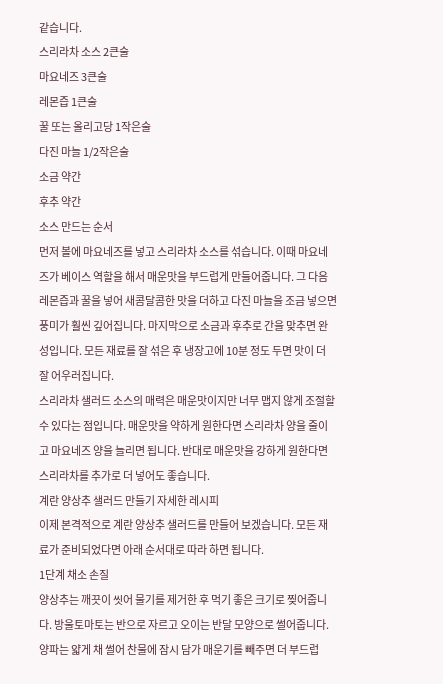같습니다.
스리라차 소스 2큰술
마요네즈 3큰술
레몬즙 1큰술
꿀 또는 올리고당 1작은술
다진 마늘 1/2작은술
소금 약간
후추 약간
소스 만드는 순서
먼저 볼에 마요네즈를 넣고 스리라차 소스를 섞습니다. 이때 마요네즈가 베이스 역할을 해서 매운맛을 부드럽게 만들어줍니다. 그 다음 레몬즙과 꿀을 넣어 새콤달콤한 맛을 더하고 다진 마늘을 조금 넣으면 풍미가 훨씬 깊어집니다. 마지막으로 소금과 후추로 간을 맞추면 완성입니다. 모든 재료를 잘 섞은 후 냉장고에 10분 정도 두면 맛이 더 잘 어우러집니다.
스리라차 샐러드 소스의 매력은 매운맛이지만 너무 맵지 않게 조절할 수 있다는 점입니다. 매운맛을 약하게 원한다면 스리라차 양을 줄이고 마요네즈 양을 늘리면 됩니다. 반대로 매운맛을 강하게 원한다면 스리라차를 추가로 더 넣어도 좋습니다.
계란 양상추 샐러드 만들기 자세한 레시피
이제 본격적으로 계란 양상추 샐러드를 만들어 보겠습니다. 모든 재료가 준비되었다면 아래 순서대로 따라 하면 됩니다.
1단계 채소 손질
양상추는 깨끗이 씻어 물기를 제거한 후 먹기 좋은 크기로 찢어줍니다. 방울토마토는 반으로 자르고 오이는 반달 모양으로 썰어줍니다. 양파는 얇게 채 썰어 찬물에 잠시 담가 매운기를 빼주면 더 부드럽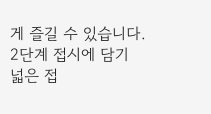게 즐길 수 있습니다.
2단계 접시에 담기
넓은 접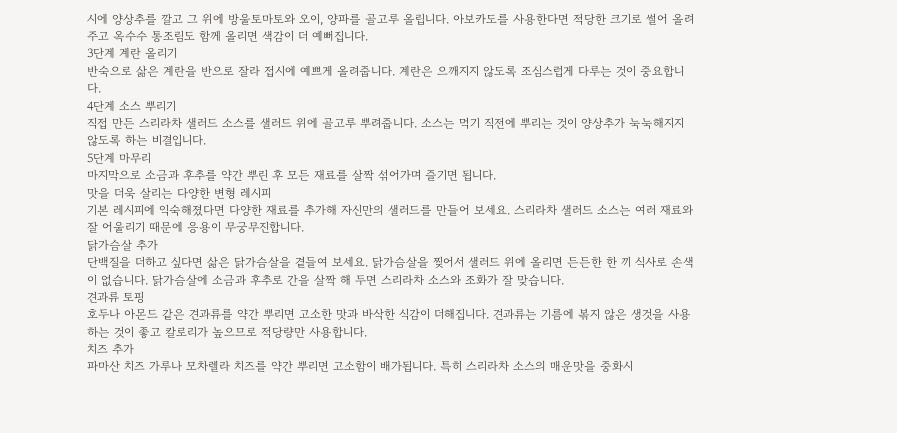시에 양상추를 깔고 그 위에 방울토마토와 오이, 양파를 골고루 올립니다. 아보카도를 사용한다면 적당한 크기로 썰어 올려주고 옥수수 통조림도 함께 올리면 색감이 더 예뻐집니다.
3단계 계란 올리기
반숙으로 삶은 계란을 반으로 잘라 접시에 예쁘게 올려줍니다. 계란은 으깨지지 않도록 조심스럽게 다루는 것이 중요합니다.
4단계 소스 뿌리기
직접 만든 스리라차 샐러드 소스를 샐러드 위에 골고루 뿌려줍니다. 소스는 먹기 직전에 뿌리는 것이 양상추가 눅눅해지지 않도록 하는 비결입니다.
5단계 마무리
마지막으로 소금과 후추를 약간 뿌린 후 모든 재료를 살짝 섞어가며 즐기면 됩니다.
맛을 더욱 살리는 다양한 변형 레시피
기본 레시피에 익숙해졌다면 다양한 재료를 추가해 자신만의 샐러드를 만들어 보세요. 스리라차 샐러드 소스는 여러 재료와 잘 어울리기 때문에 응용이 무궁무진합니다.
닭가슴살 추가
단백질을 더하고 싶다면 삶은 닭가슴살을 곁들여 보세요. 닭가슴살을 찢어서 샐러드 위에 올리면 든든한 한 끼 식사로 손색이 없습니다. 닭가슴살에 소금과 후추로 간을 살짝 해 두면 스리라차 소스와 조화가 잘 맞습니다.
견과류 토핑
호두나 아몬드 같은 견과류를 약간 뿌리면 고소한 맛과 바삭한 식감이 더해집니다. 견과류는 기름에 볶지 않은 생것을 사용하는 것이 좋고 칼로리가 높으므로 적당량만 사용합니다.
치즈 추가
파마산 치즈 가루나 모차렐라 치즈를 약간 뿌리면 고소함이 배가됩니다. 특히 스리라차 소스의 매운맛을 중화시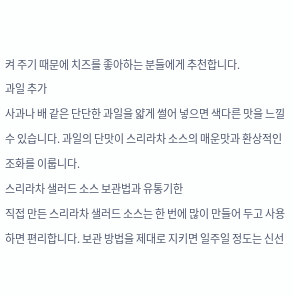켜 주기 때문에 치즈를 좋아하는 분들에게 추천합니다.
과일 추가
사과나 배 같은 단단한 과일을 얇게 썰어 넣으면 색다른 맛을 느낄 수 있습니다. 과일의 단맛이 스리라차 소스의 매운맛과 환상적인 조화를 이룹니다.
스리라차 샐러드 소스 보관법과 유통기한
직접 만든 스리라차 샐러드 소스는 한 번에 많이 만들어 두고 사용하면 편리합니다. 보관 방법을 제대로 지키면 일주일 정도는 신선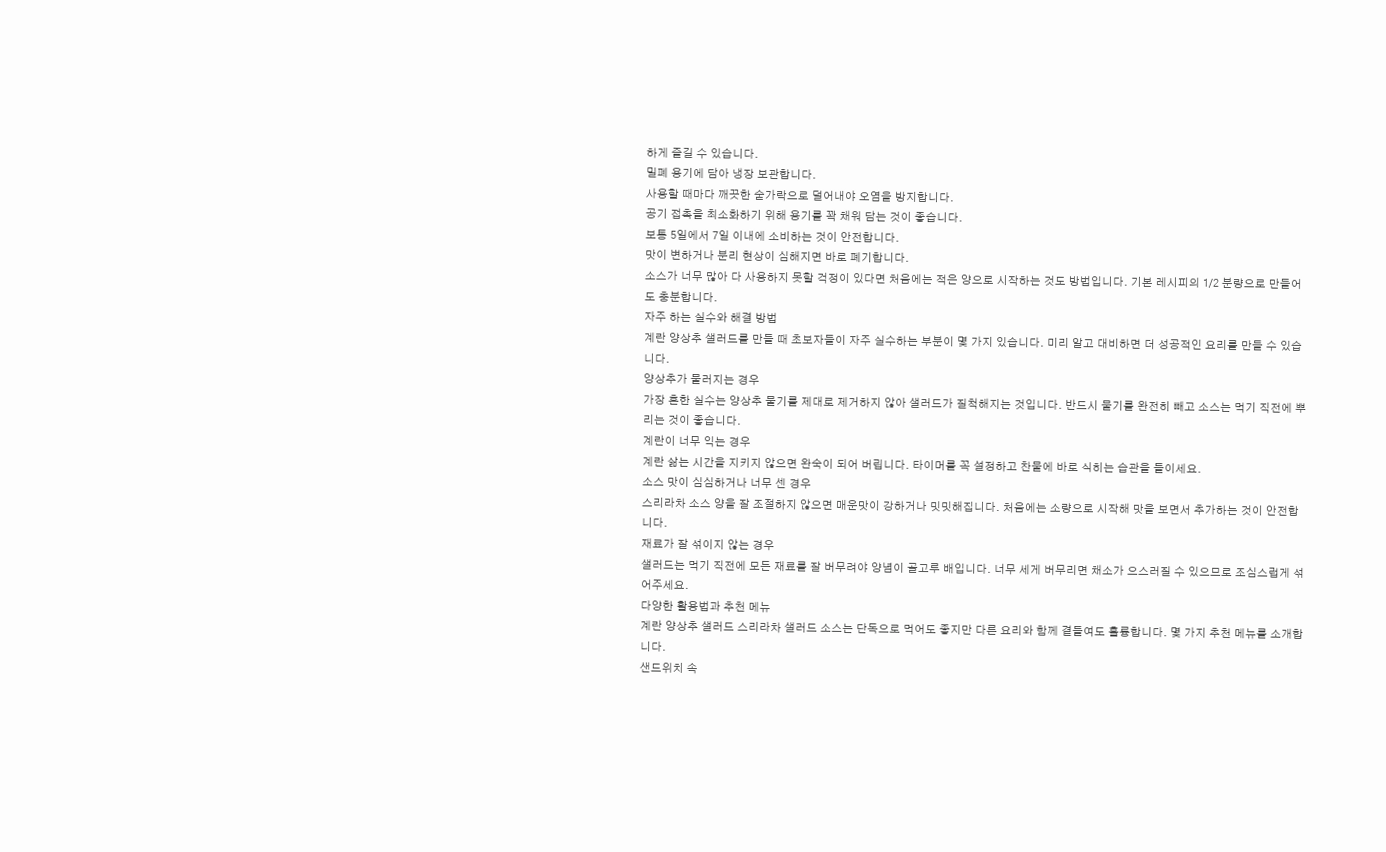하게 즐길 수 있습니다.
밀폐 용기에 담아 냉장 보관합니다.
사용할 때마다 깨끗한 숟가락으로 덜어내야 오염을 방지합니다.
공기 접촉을 최소화하기 위해 용기를 꽉 채워 담는 것이 좋습니다.
보통 5일에서 7일 이내에 소비하는 것이 안전합니다.
맛이 변하거나 분리 현상이 심해지면 바로 폐기합니다.
소스가 너무 많아 다 사용하지 못할 걱정이 있다면 처음에는 적은 양으로 시작하는 것도 방법입니다. 기본 레시피의 1/2 분량으로 만들어도 충분합니다.
자주 하는 실수와 해결 방법
계란 양상추 샐러드를 만들 때 초보자들이 자주 실수하는 부분이 몇 가지 있습니다. 미리 알고 대비하면 더 성공적인 요리를 만들 수 있습니다.
양상추가 물러지는 경우
가장 흔한 실수는 양상추 물기를 제대로 제거하지 않아 샐러드가 질척해지는 것입니다. 반드시 물기를 완전히 빼고 소스는 먹기 직전에 뿌리는 것이 좋습니다.
계란이 너무 익는 경우
계란 삶는 시간을 지키지 않으면 완숙이 되어 버립니다. 타이머를 꼭 설정하고 찬물에 바로 식히는 습관을 들이세요.
소스 맛이 심심하거나 너무 센 경우
스리라차 소스 양을 잘 조절하지 않으면 매운맛이 강하거나 밋밋해집니다. 처음에는 소량으로 시작해 맛을 보면서 추가하는 것이 안전합니다.
재료가 잘 섞이지 않는 경우
샐러드는 먹기 직전에 모든 재료를 잘 버무려야 양념이 골고루 배입니다. 너무 세게 버무리면 채소가 으스러질 수 있으므로 조심스럽게 섞어주세요.
다양한 활용법과 추천 메뉴
계란 양상추 샐러드 스리라차 샐러드 소스는 단독으로 먹어도 좋지만 다른 요리와 함께 곁들여도 훌륭합니다. 몇 가지 추천 메뉴를 소개합니다.
샌드위치 속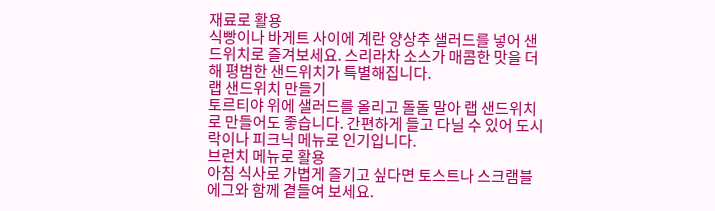재료로 활용
식빵이나 바게트 사이에 계란 양상추 샐러드를 넣어 샌드위치로 즐겨보세요. 스리라차 소스가 매콤한 맛을 더해 평범한 샌드위치가 특별해집니다.
랩 샌드위치 만들기
토르티야 위에 샐러드를 올리고 돌돌 말아 랩 샌드위치로 만들어도 좋습니다. 간편하게 들고 다닐 수 있어 도시락이나 피크닉 메뉴로 인기입니다.
브런치 메뉴로 활용
아침 식사로 가볍게 즐기고 싶다면 토스트나 스크램블 에그와 함께 곁들여 보세요.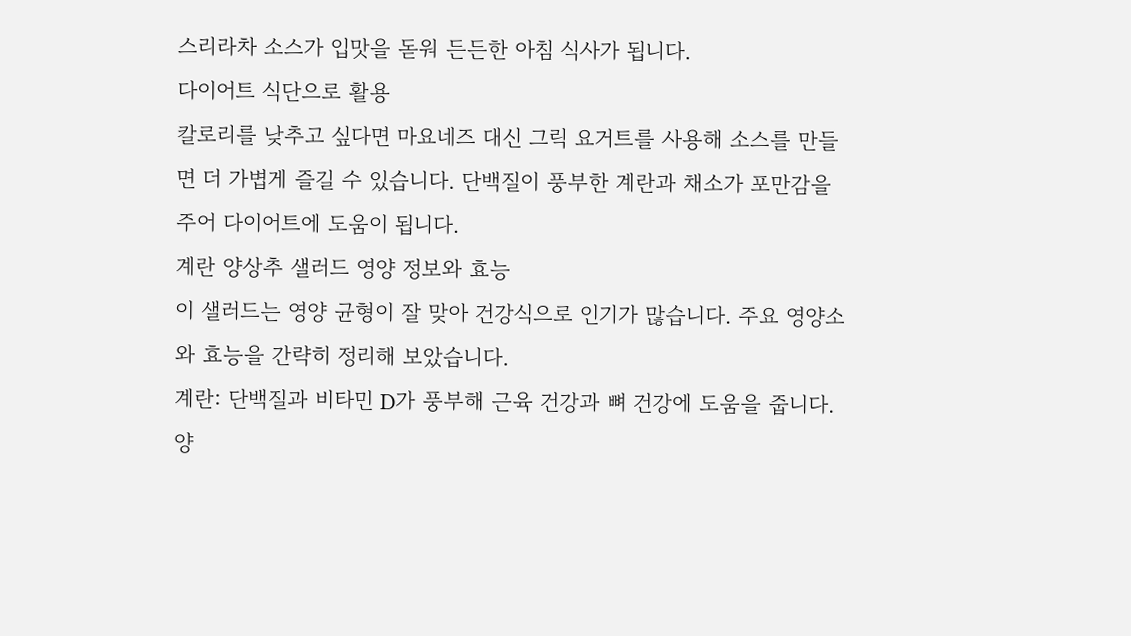스리라차 소스가 입맛을 돋워 든든한 아침 식사가 됩니다.
다이어트 식단으로 활용
칼로리를 낮추고 싶다면 마요네즈 대신 그릭 요거트를 사용해 소스를 만들면 더 가볍게 즐길 수 있습니다. 단백질이 풍부한 계란과 채소가 포만감을 주어 다이어트에 도움이 됩니다.
계란 양상추 샐러드 영양 정보와 효능
이 샐러드는 영양 균형이 잘 맞아 건강식으로 인기가 많습니다. 주요 영양소와 효능을 간략히 정리해 보았습니다.
계란: 단백질과 비타민 D가 풍부해 근육 건강과 뼈 건강에 도움을 줍니다.
양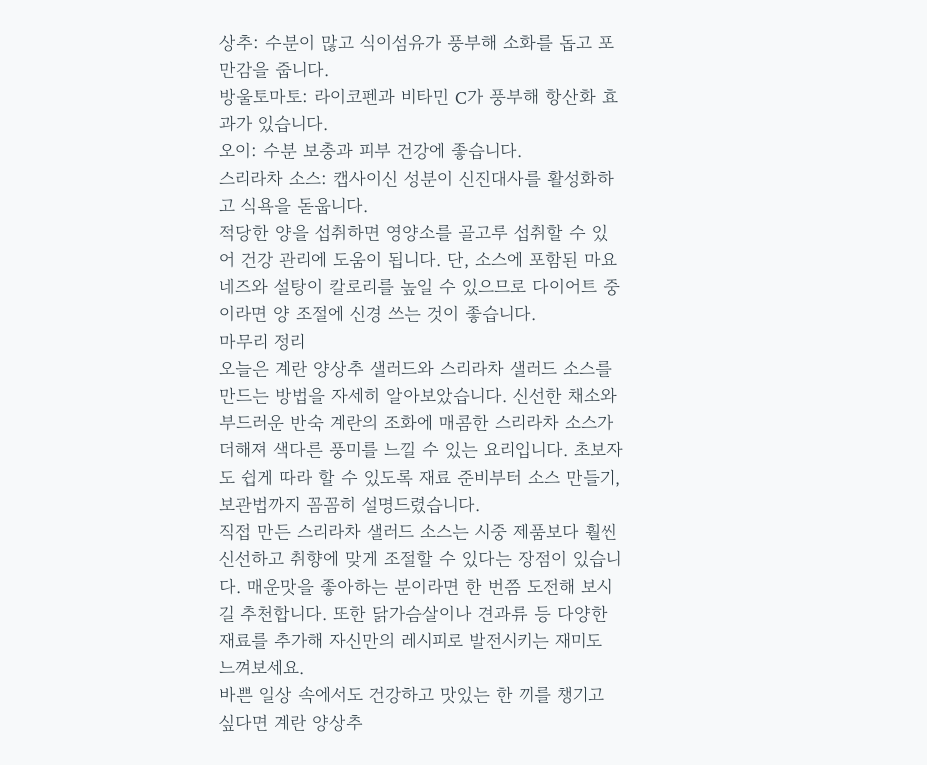상추: 수분이 많고 식이섬유가 풍부해 소화를 돕고 포만감을 줍니다.
방울토마토: 라이코펜과 비타민 C가 풍부해 항산화 효과가 있습니다.
오이: 수분 보충과 피부 건강에 좋습니다.
스리라차 소스: 캡사이신 성분이 신진대사를 활성화하고 식욕을 돋웁니다.
적당한 양을 섭취하면 영양소를 골고루 섭취할 수 있어 건강 관리에 도움이 됩니다. 단, 소스에 포함된 마요네즈와 설탕이 칼로리를 높일 수 있으므로 다이어트 중이라면 양 조절에 신경 쓰는 것이 좋습니다.
마무리 정리
오늘은 계란 양상추 샐러드와 스리라차 샐러드 소스를 만드는 방법을 자세히 알아보았습니다. 신선한 채소와 부드러운 반숙 계란의 조화에 매콤한 스리라차 소스가 더해져 색다른 풍미를 느낄 수 있는 요리입니다. 초보자도 쉽게 따라 할 수 있도록 재료 준비부터 소스 만들기, 보관법까지 꼼꼼히 설명드렸습니다.
직접 만든 스리라차 샐러드 소스는 시중 제품보다 훨씬 신선하고 취향에 맞게 조절할 수 있다는 장점이 있습니다. 매운맛을 좋아하는 분이라면 한 번쯤 도전해 보시길 추천합니다. 또한 닭가슴살이나 견과류 등 다양한 재료를 추가해 자신만의 레시피로 발전시키는 재미도 느껴보세요.
바쁜 일상 속에서도 건강하고 맛있는 한 끼를 챙기고 싶다면 계란 양상추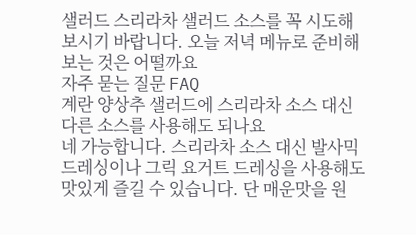샐러드 스리라차 샐러드 소스를 꼭 시도해 보시기 바랍니다. 오늘 저녁 메뉴로 준비해 보는 것은 어떨까요
자주 묻는 질문 FAQ
계란 양상추 샐러드에 스리라차 소스 대신 다른 소스를 사용해도 되나요
네 가능합니다. 스리라차 소스 대신 발사믹 드레싱이나 그릭 요거트 드레싱을 사용해도 맛있게 즐길 수 있습니다. 단 매운맛을 원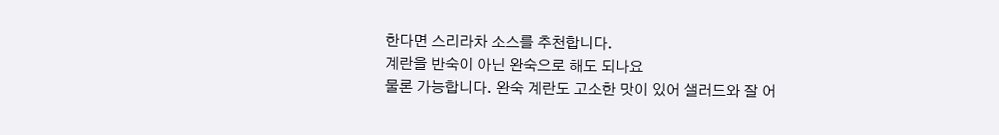한다면 스리라차 소스를 추천합니다.
계란을 반숙이 아닌 완숙으로 해도 되나요
물론 가능합니다. 완숙 계란도 고소한 맛이 있어 샐러드와 잘 어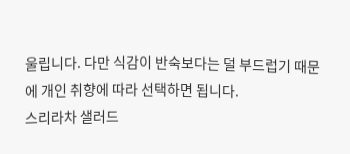울립니다. 다만 식감이 반숙보다는 덜 부드럽기 때문에 개인 취향에 따라 선택하면 됩니다.
스리라차 샐러드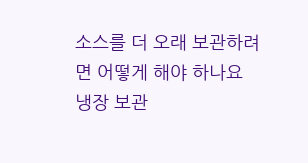소스를 더 오래 보관하려면 어떻게 해야 하나요
냉장 보관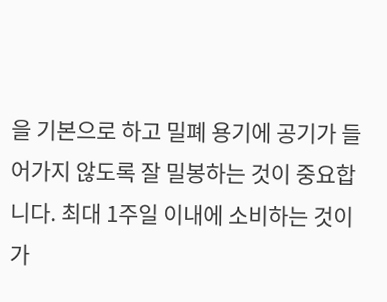을 기본으로 하고 밀폐 용기에 공기가 들어가지 않도록 잘 밀봉하는 것이 중요합니다. 최대 1주일 이내에 소비하는 것이 가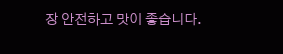장 안전하고 맛이 좋습니다.